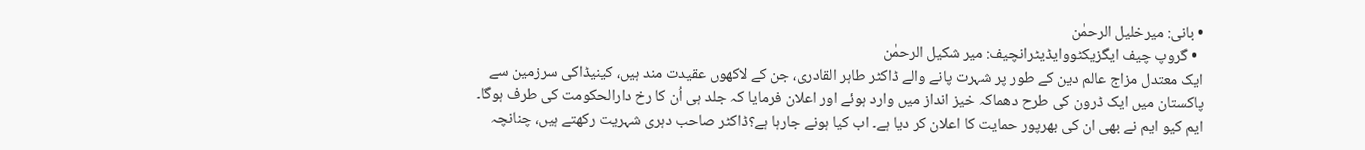• بانی: میرخلیل الرحمٰن
  • گروپ چیف ایگزیکٹووایڈیٹرانچیف: میر شکیل الرحمٰن
ایک معتدل مزاج عالم دین کے طور پر شہرت پانے والے ڈاکٹر طاہر القادری، جن کے لاکھوں عقیدت مند ہیں، کینیڈاکی سرزمین سے پاکستان میں ایک ڈرون کی طرح دھماکہ خیز انداز میں وارد ہوئے اور اعلان فرمایا کہ جلد ہی اُن کا رخ دارالحکومت کی طرف ہوگا۔ ایم کیو ایم نے بھی ان کی بھرپور حمایت کا اعلان کر دیا ہے۔ اب کیا ہونے جارہا ہے؟ڈاکٹر صاحب دہری شہریت رکھتے ہیں، چنانچہ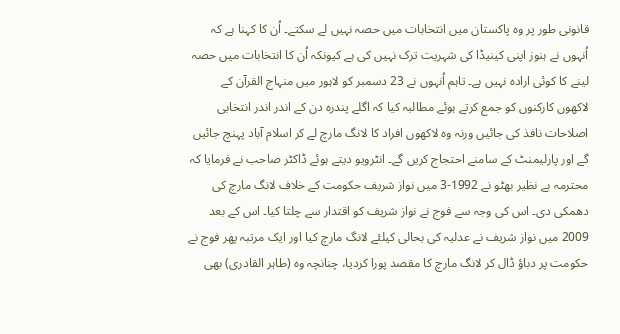قانونی طور پر وہ پاکستان میں انتخابات میں حصہ نہیں لے سکتے۔ اُن کا کہنا ہے کہ اُنہوں نے ہنوز اپنی کینیڈا کی شہریت ترک نہیں کی ہے کیونکہ اُن کا انتخابات میں حصہ لینے کا کوئی ارادہ نہیں ہے۔ تاہم اُنہوں نے 23 دسمبر کو لاہور میں منہاج القرآن کے لاکھوں کارکنوں کو جمع کرتے ہوئے مطالبہ کیا کہ اگلے پندرہ دن کے اندر اندر انتخابی اصلاحات نافذ کی جائیں ورنہ وہ لاکھوں افراد کا لانگ مارچ لے کر اسلام آباد پہنچ جائیں گے اور پارلیمنٹ کے سامنے احتجاج کریں گے۔ انٹرویو دیتے ہوئے ڈاکٹر صاحب نے فرمایا کہ محترمہ بے نظیر بھٹو نے 1992-3 میں نواز شریف حکومت کے خلاف لانگ مارچ کی دھمکی دی۔ اس کی وجہ سے فوج نے نواز شریف کو اقتدار سے چلتا کیا۔ اس کے بعد 2009 میں نواز شریف نے عدلیہ کی بحالی کیلئے لانگ مارچ کیا اور ایک مرتبہ پھر فوج نے حکومت پر دباؤ ڈال کر لانگ مارچ کا مقصد پورا کردیا، چنانچہ وہ (طاہر القادری) بھی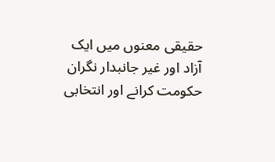حقیقی معنوں میں ایک آزاد اور غیر جانبدار نگران حکومت کرانے اور انتخابی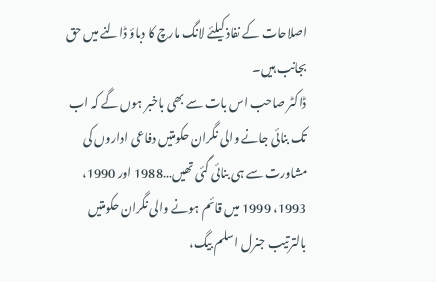اصلاحات کے نفاذ کیلئے لانگ مارچ کا دباؤ ڈالنے میں حق بجانب ہیں۔
ڈاکٹر صاحب اس بات سے بھی باخبر ہوں گے کہ اب تک بنائی جانے والی نگران حکومتیں دفاعی اداروں کی مشاورت سے ہی بنائی گئی تھیں…1988 اور 1990، 1993، 1999 میں قائم ہونے والی نگران حکومتیں بالترتیب جنرل اسلم بیگ،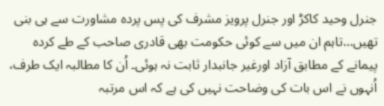جنرل وحید کاکڑ اور جنرل پرویز مشرف کی پس پردہ مشاورت سے ہی بنی تھیں…تاہم ان میں سے کوئی حکومت بھی قادری صاحب کے طے کردہ پیمانے کے مطابق آزاد اورغیر جانبدار ثابت نہ ہوئی۔ اُن کا مطالبہ ایک طرف، اُنہوں نے اس بات کی وضاحت نہیں کی ہے کہ اس مرتبہ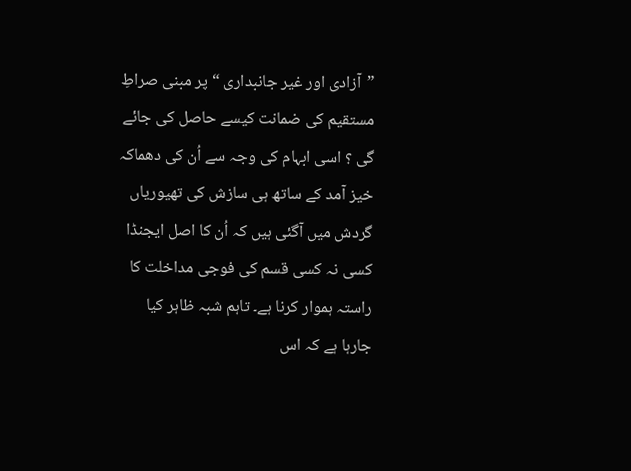”آزادی اور غیر جانبداری “ پر مبنی صراطِ مستقیم کی ضمانت کیسے حاصل کی جائے گی ؟ اسی ابہام کی وجہ سے اُن کی دھماکہ خیز آمد کے ساتھ ہی سازش کی تھیوریاں گردش میں آگئی ہیں کہ اُن کا اصل ایجنڈا کسی نہ کسی قسم کی فوجی مداخلت کا راستہ ہموار کرنا ہے۔ تاہم شبہ ظاہر کیا جارہا ہے کہ اس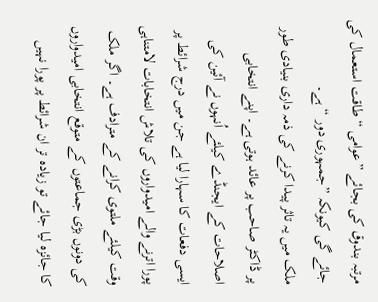مرتبہ بندوق کی بجائے ”عوامی “ طاقت استعمال کی جائے گی کیونکہ ”جمہوری دور “ ہے۔
ملک میں یہ تاثر پیدا کرنے کی ذمہ داری بنیادی طور پر ڈاکٹر صاحب پر عائد ہوتی ہے۔ اپنے انتخابی اصلاحات کے ایجنڈے کیلئے اُنہوں نے آئین کی ایسی دفعات کا سہارا لیا ہے جن میں درج شرائط پر پورا اترنے والے امیدواروں کی تلاش انتخابات لامتناہی وقت کیلئے ملتوی کرانے کے مترادف ہے۔ اگر ملک کی دونوں بڑی جماعتوں کے متوقع انتخابی امیدواروں کا جائزہ لیا جائے تو زیادہ تر ان شرائط پر پورا نہیں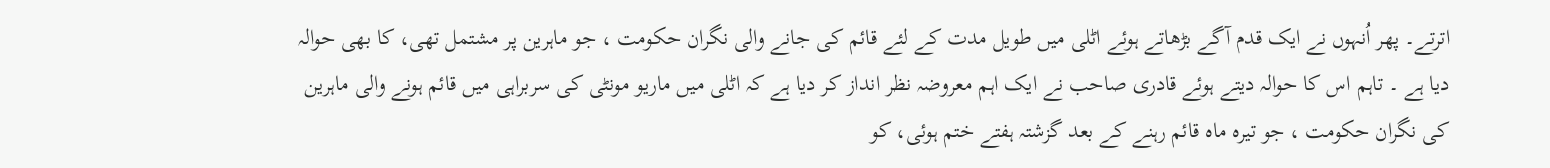اترتے۔ پھر اُنہوں نے ایک قدم آگے بڑھاتے ہوئے اٹلی میں طویل مدت کے لئے قائم کی جانے والی نگران حکومت ، جو ماہرین پر مشتمل تھی، کا بھی حوالہ دیا ہے ۔ تاہم اس کا حوالہ دیتے ہوئے قادری صاحب نے ایک اہم معروضہ نظر انداز کر دیا ہے کہ اٹلی میں ماریو مونٹی کی سربراہی میں قائم ہونے والی ماہرین کی نگران حکومت ، جو تیرہ ماہ قائم رہنے کے بعد گزشتہ ہفتے ختم ہوئی، کو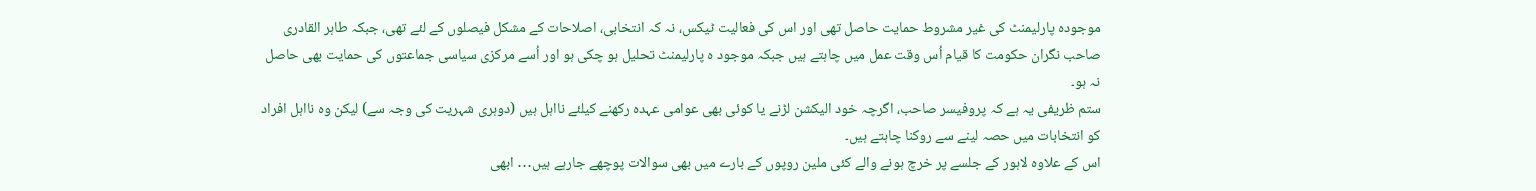موجودہ پارلیمنٹ کی غیر مشروط حمایت حاصل تھی اور اس کی فعالیت ٹیکس، نہ کہ انتخابی، اصلاحات کے مشکل فیصلوں کے لئے تھی، جبکہ طاہر القادری صاحب نگران حکومت کا قیام اُس وقت عمل میں چاہتے ہیں جبکہ موجود ہ پارلیمنٹ تحلیل ہو چکی ہو اور اُسے مرکزی سیاسی جماعتوں کی حمایت بھی حاصل نہ ہو۔
ستم ظریفی یہ ہے کہ پروفیسر صاحب، اگرچہ خود الیکشن لڑنے یا کوئی بھی عوامی عہدہ رکھنے کیلئے نااہل ہیں (دوہری شہریت کی وجہ سے) لیکن وہ نااہل افراد کو انتخابات میں حصہ لینے سے روکنا چاہتے ہیں۔
اس کے علاوہ لاہور کے جلسے پر خرچ ہونے والے کئی ملین روپوں کے بارے میں بھی سوالات پوچھے جارہے ہیں․․․ ابھی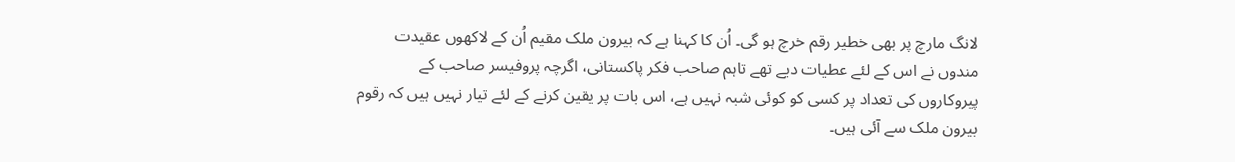لانگ مارچ پر بھی خطیر رقم خرچ ہو گی۔ اُن کا کہنا ہے کہ بیرون ملک مقیم اُن کے لاکھوں عقیدت مندوں نے اس کے لئے عطیات دیے تھے تاہم صاحب فکر پاکستانی، اگرچہ پروفیسر صاحب کے پیروکاروں کی تعداد پر کسی کو کوئی شبہ نہیں ہے، اس بات پر یقین کرنے کے لئے تیار نہیں ہیں کہ رقوم بیرون ملک سے آئی ہیں۔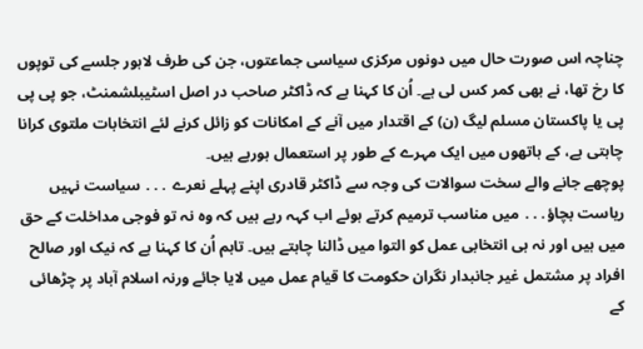چناچہ اس صورت حال میں دونوں مرکزی سیاسی جماعتوں، جن کی طرف لاہور جلسے کی توپوں کا رخ تھا، نے بھی کمر کس لی ہے۔ اُن کا کہنا ہے کہ ڈاکٹر صاحب در اصل اسٹیبلشمنٹ، جو پی پی پی یا پاکستان مسلم لیگ (ن) کے اقتدار میں آنے کے امکانات کو زائل کرنے لئے انتخابات ملتوی کرانا چاہتی ہے، کے ہاتھوں میں ایک مہرے کے طور پر استعمال ہورہے ہیں۔
پوچھے جانے والے سخت سوالات کی وجہ سے ڈاکٹر قادری اپنے پہلے نعرے ․․․ سیاست نہیں ریاست بچاؤ․․․ میں مناسب ترمیم کرتے ہوئے اب کہہ رہے ہیں کہ وہ نہ تو فوجی مداخلت کے حق میں ہیں اور نہ ہی انتخابی عمل کو التوا میں ڈالنا چاہتے ہیں۔ تاہم اُن کا کہنا ہے کہ نیک اور صالح افراد پر مشتمل غیر جانبدار نگران حکومت کا قیام عمل میں لایا جائے ورنہ اسلام آباد پر چڑھائی کے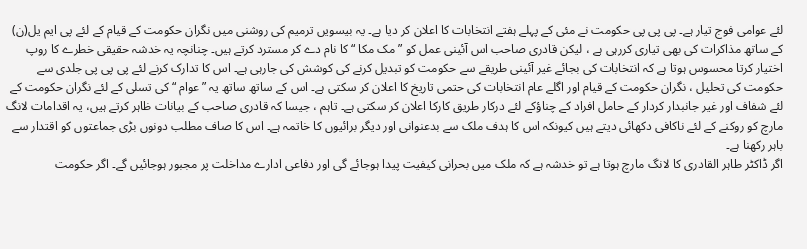لئے عوامی فوج تیار ہے۔ پی پی پی حکومت نے مئی کے پہلے ہفتے انتخابات کا اعلان کر دیا ہے۔ یہ بیسویں ترمیم کی روشنی میں نگران حکومت کے قیام کے لئے پی ایم یل(ن) کے ساتھ مذاکرات کی بھی تیاری کررہی ہے ، لیکن قادری صاحب اس آئینی عمل کو ”مک مکا “ کا نام دے کر مسترد کرتے ہیں۔ چنانچہ یہ خدشہ حقیقی خطرے کا روپ اختیار کرتا محسوس ہوتا ہے کہ انتخابات کی بجائے غیر آئینی طریقے سے حکومت کو تبدیل کرنے کی کوشش کی جارہی ہے۔ اس کا تدارک کرنے لئے پی پی پی جلدی سے حکومت کی تحلیل ، نگران حکومت کے قیام اور اگلے عام انتخابات کی حتمی تاریخ کا اعلان کر سکتی ہے۔ اس کے ساتھ ساتھ یہ ”عوام “ کی تسلی کے لئے نگران حکومت کے لئے شفاف اور غیر جانبدار کردار کے حامل افراد کے چناؤکے لئے درکار طریق کارکا اعلان کر سکتی ہے۔ تاہم ، جیسا کہ قادری صاحب کے بیانات ظاہر کرتے ہیں، یہ اقدامات لانگ مارچ کو روکنے کے لئے ناکافی دکھائی دیتے ہیں کیونکہ اس کا ہدف ملک سے بدعنوانی اور دیگر برائیوں کا خاتمہ ہے۔ اس کا صاف مطلب دونوں بڑی جماعتوں کو اقتدار سے باہر رکھنا ہے۔
اگر ڈاکٹر طاہر القادری کا لانگ مارچ ہوتا ہے تو خدشہ ہے کہ ملک میں بحرانی کیفیت پیدا ہوجائے گی اور دفاعی ادارے مداخلت پر مجبور ہوجائیں گے۔ اگر حکومت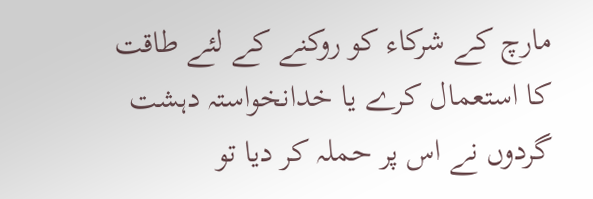مارچ کے شرکاء کو روکنے کے لئے طاقت کا استعمال کرے یا خدانخواستہ دہشت گردوں نے اس پر حملہ کر دیا تو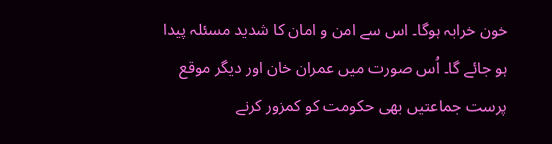خون خرابہ ہوگا۔ اس سے امن و امان کا شدید مسئلہ پیدا ہو جائے گا۔ اُس صورت میں عمران خان اور دیگر موقع پرست جماعتیں بھی حکومت کو کمزور کرنے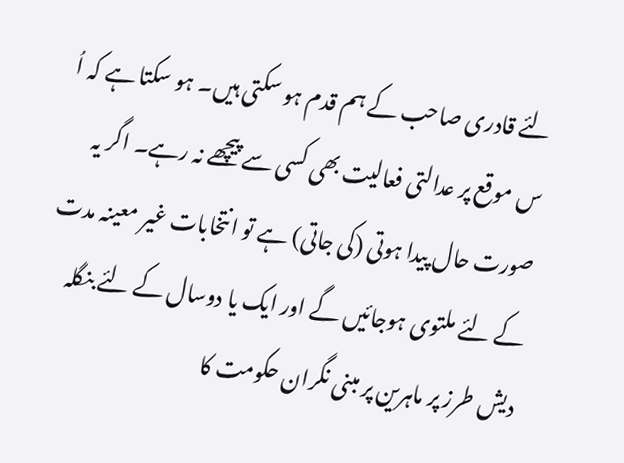لئے قادری صاحب کے ہم قدم ہو سکتی ہیں۔ ہو سکتا ہے کہ اُ س موقع پر عدالتی فعالیت بھی کسی سے پیچھے نہ رہے۔ اگر یہ صورت حال پیدا ہوتی (کی جاتی) ہے تو انتخابات غیر معینہ مدت کے لئے ملتوی ہوجائیں گے اور ایک یا دوسال کے لئے بنگلہ دیش طرز پر ماہرین پر مبنی نگران حکومت کا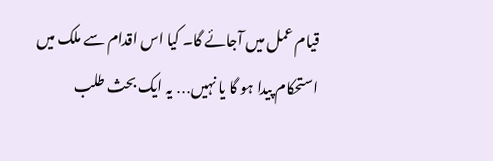قیام عمل میں آجائے گا۔ کیا اس اقدام سے ملک میں استحکام پیدا ہو گا یا نہیں․․․ یہ ایک بحث طلب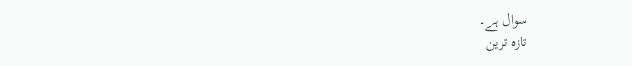سوال ہے۔
تازہ ترین